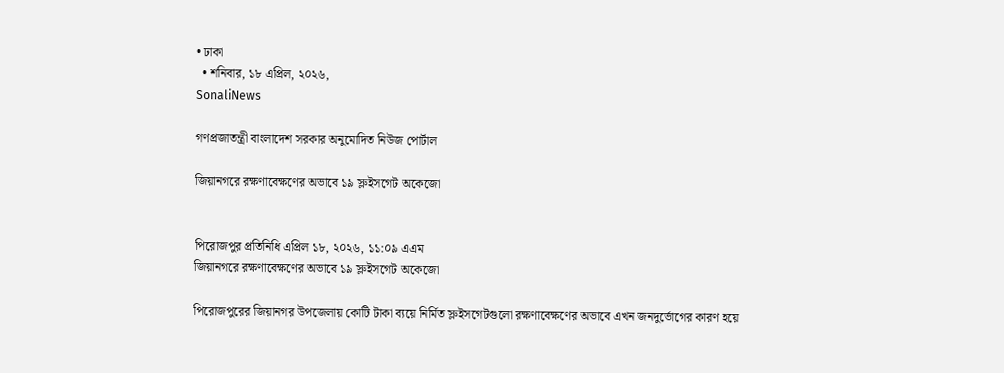• ঢাকা
  • শনিবার, ১৮ এপ্রিল, ২০২৬,
SonaliNews

গণপ্রজাতন্ত্রী বাংলাদেশ সরকার অনুমোদিত নিউজ পোর্টাল

জিয়ানগরে রক্ষণাবেক্ষণের অভাবে ১৯ স্লুইসগেট অকেজো


পিরোজপুর প্রতিনিধি এপ্রিল ১৮, ২০২৬, ১১:০৯ এএম
জিয়ানগরে রক্ষণাবেক্ষণের অভাবে ১৯ স্লুইসগেট অকেজো

পিরোজপুরের জিয়ানগর উপজেলায় কোটি টাকা ব্যয়ে নির্মিত স্লুইসগেটগুলো রক্ষণাবেক্ষণের অভাবে এখন জনদুর্ভোগের কারণ হয়ে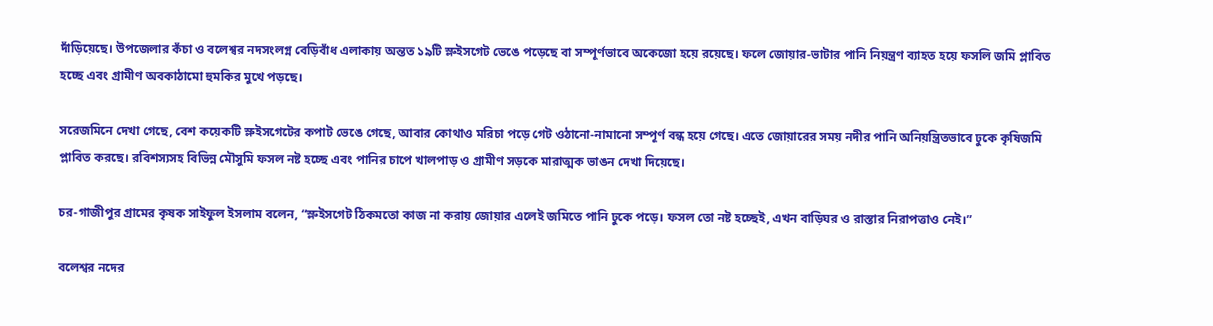দাঁড়িয়েছে। উপজেলার কঁচা ও বলেশ্বর নদসংলগ্ন বেড়িবাঁধ এলাকায় অন্তত ১৯টি স্লুইসগেট ভেঙে পড়েছে বা সম্পূর্ণভাবে অকেজো হয়ে রয়েছে। ফলে জোয়ার-ভাটার পানি নিয়ন্ত্রণ ব্যাহত হয়ে ফসলি জমি প্লাবিত হচ্ছে এবং গ্রামীণ অবকাঠামো হুমকির মুখে পড়ছে।

সরেজমিনে দেখা গেছে, বেশ কয়েকটি স্লুইসগেটের কপাট ভেঙে গেছে, আবার কোথাও মরিচা পড়ে গেট ওঠানো-নামানো সম্পূর্ণ বন্ধ হয়ে গেছে। এতে জোয়ারের সময় নদীর পানি অনিয়ন্ত্রিতভাবে ঢুকে কৃষিজমি প্লাবিত করছে। রবিশস্যসহ বিভিন্ন মৌসুমি ফসল নষ্ট হচ্ছে এবং পানির চাপে খালপাড় ও গ্রামীণ সড়কে মারাত্মক ভাঙন দেখা দিয়েছে।

চর-গাজীপুর গ্রামের কৃষক সাইফুল ইসলাম বলেন, “স্লুইসগেট ঠিকমতো কাজ না করায় জোয়ার এলেই জমিতে পানি ঢুকে পড়ে। ফসল তো নষ্ট হচ্ছেই, এখন বাড়িঘর ও রাস্তার নিরাপত্তাও নেই।”

বলেশ্বর নদের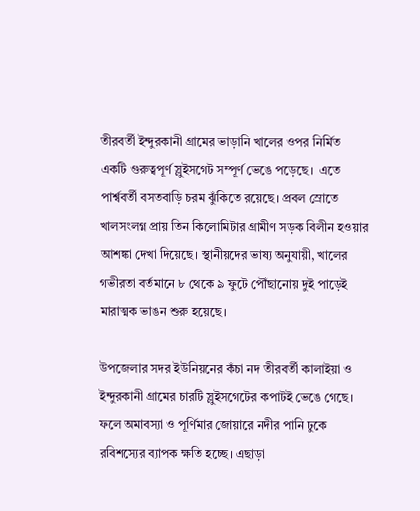তীরবর্তী ইন্দুরকানী গ্রামের ভাড়ানি খালের ওপর নির্মিত একটি গুরুত্বপূর্ণ স্লুইসগেট সম্পূর্ণ ভেঙে পড়েছে।  এতে পার্শ্ববর্তী বসতবাড়ি চরম ঝুঁকিতে রয়েছে। প্রবল স্রোতে খালসংলগ্ন প্রায় তিন কিলোমিটার গ্রামীণ সড়ক বিলীন হওয়ার আশঙ্কা দেখা দিয়েছে। স্থানীয়দের ভাষ্য অনুযায়ী, খালের গভীরতা বর্তমানে ৮ থেকে ৯ ফুটে পৌঁছানোয় দুই পাড়েই মারাত্মক ভাঙন শুরু হয়েছে।

উপজেলার সদর ইউনিয়নের কঁচা নদ তীরবর্তী কালাইয়া ও ইন্দুরকানী গ্রামের চারটি স্লুইসগেটের কপাটই ভেঙে গেছে। ফলে অমাবস্যা ও পূর্ণিমার জোয়ারে নদীর পানি ঢুকে রবিশস্যের ব্যাপক ক্ষতি হচ্ছে। এছাড়া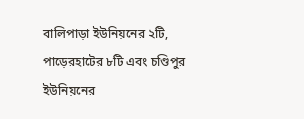বালিপাড়া ইউনিয়নের ২টি, পাড়েরহাটের ৮টি এবং চণ্ডিপুর ইউনিয়নের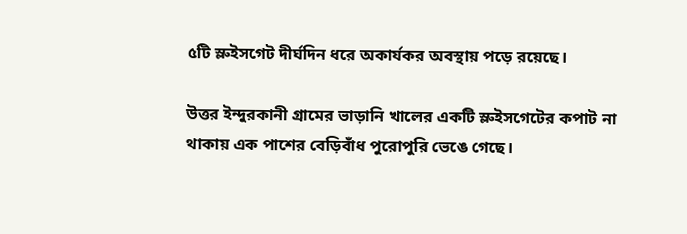৫টি স্লুইসগেট দীর্ঘদিন ধরে অকার্যকর অবস্থায় পড়ে রয়েছে।

উত্তর ইন্দুরকানী গ্রামের ভাড়ানি খালের একটি স্লুইসগেটের কপাট না থাকায় এক পাশের বেড়িবাঁধ পুরোপুরি ভেঙে গেছে।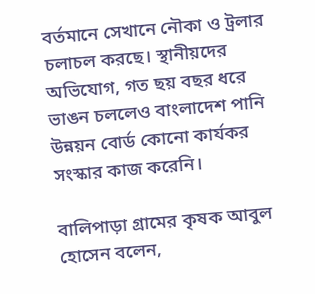বর্তমানে সেখানে নৌকা ও ট্রলার চলাচল করছে। স্থানীয়দের অভিযোগ, গত ছয় বছর ধরে ভাঙন চললেও বাংলাদেশ পানি উন্নয়ন বোর্ড কোনো কার্যকর সংস্কার কাজ করেনি।

বালিপাড়া গ্রামের কৃষক আবুল হোসেন বলেন,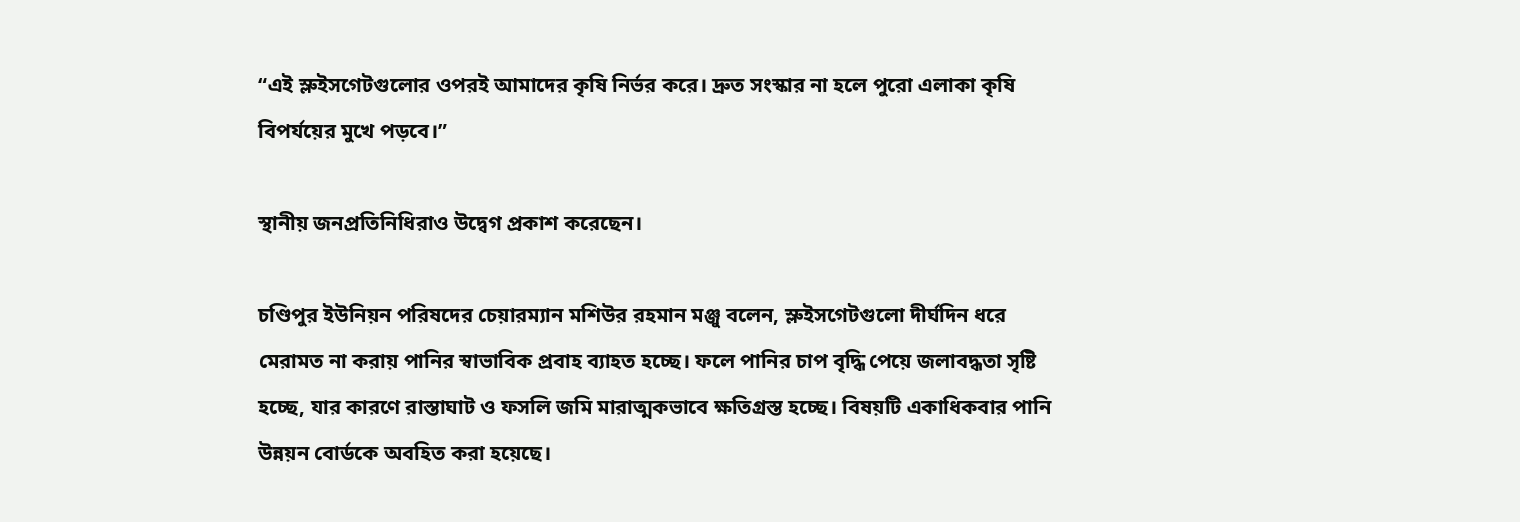“এই স্লুইসগেটগুলোর ওপরই আমাদের কৃষি নির্ভর করে। দ্রুত সংস্কার না হলে পুরো এলাকা কৃষি বিপর্যয়ের মুখে পড়বে।”

স্থানীয় জনপ্রতিনিধিরাও উদ্বেগ প্রকাশ করেছেন।

চণ্ডিপুর ইউনিয়ন পরিষদের চেয়ারম্যান মশিউর রহমান মঞ্জু বলেন, স্লুইসগেটগুলো দীর্ঘদিন ধরে মেরামত না করায় পানির স্বাভাবিক প্রবাহ ব্যাহত হচ্ছে। ফলে পানির চাপ বৃদ্ধি পেয়ে জলাবদ্ধতা সৃষ্টি হচ্ছে, যার কারণে রাস্তাঘাট ও ফসলি জমি মারাত্মকভাবে ক্ষতিগ্রস্ত হচ্ছে। বিষয়টি একাধিকবার পানি উন্নয়ন বোর্ডকে অবহিত করা হয়েছে।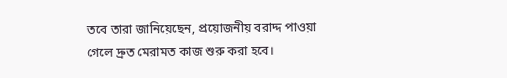তবে তারা জানিয়েছেন, প্রয়োজনীয় বরাদ্দ পাওয়া গেলে দ্রুত মেরামত কাজ শুরু করা হবে।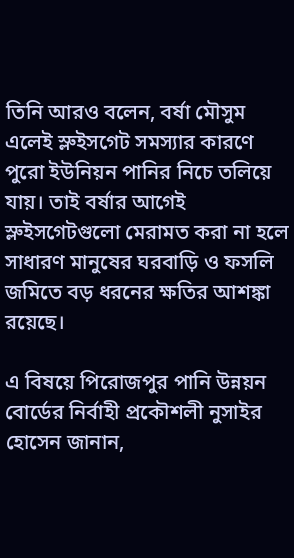তিনি আরও বলেন, বর্ষা মৌসুম এলেই স্লুইসগেট সমস্যার কারণে পুরো ইউনিয়ন পানির নিচে তলিয়ে যায়। তাই বর্ষার আগেই স্লুইসগেটগুলো মেরামত করা না হলে সাধারণ মানুষের ঘরবাড়ি ও ফসলি জমিতে বড় ধরনের ক্ষতির আশঙ্কা রয়েছে।

এ বিষয়ে পিরোজপুর পানি উন্নয়ন বোর্ডের নির্বাহী প্রকৌশলী নুসাইর হোসেন জানান,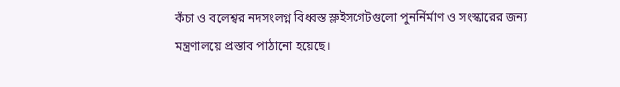কঁচা ও বলেশ্বর নদসংলগ্ন বিধ্বস্ত স্লুইসগেটগুলো পুনর্নির্মাণ ও সংস্কারের জন্য মন্ত্রণালয়ে প্রস্তাব পাঠানো হয়েছে।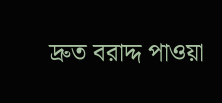দ্রুত বরাদ্দ পাওয়া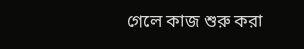গেলে কাজ শুরু করা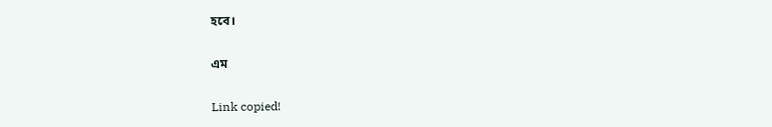হবে।

এম

Link copied!